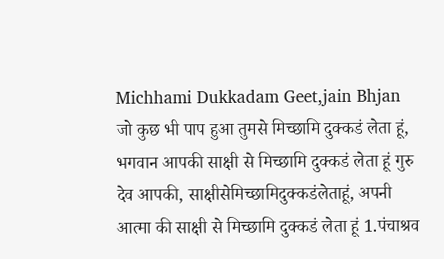Michhami Dukkadam Geet,jain Bhjan
जो कुछ भी पाप हुआ तुमसे मिच्छामि दुक्कडं लेता हूं, भगवान आपकी साक्षी से मिच्छामि दुक्कडं लेता हूं गुरु देव आपकी, साक्षीसेमिच्छामिदुक्कडंलेताहूं, अपनी आत्मा की साक्षी से मिच्छामि दुक्कडं लेता हूं 1.पंचाश्रव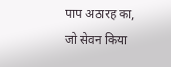पाप अठारह का, जो सेवन किया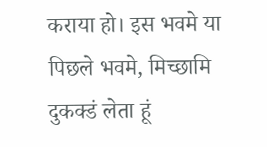कराया हो। इस भवमे या पिछले भवमे, मिच्छामि दुकक्डं लेता हूं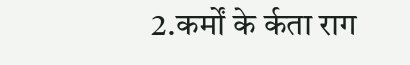2.कर्मों के र्कता राग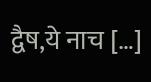द्वैष,ये नाच […]